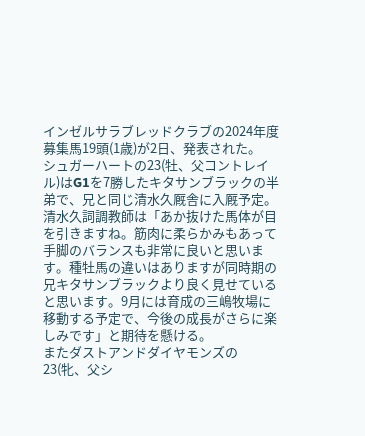インゼルサラブレッドクラブの2024年度募集馬19頭(1歳)が2日、発表された。
シュガーハートの23(牡、父コントレイル)はG1を7勝したキタサンブラックの半弟で、兄と同じ清水久厩舎に入厩予定。清水久詞調教師は「あか抜けた馬体が目を引きますね。筋肉に柔らかみもあって手脚のバランスも非常に良いと思います。種牡馬の違いはありますが同時期の兄キタサンブラックより良く見せていると思います。9月には育成の三嶋牧場に移動する予定で、今後の成長がさらに楽しみです」と期待を懸ける。
またダストアンドダイヤモンズの23(牝、父シ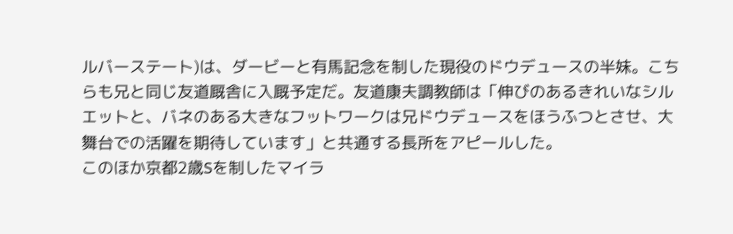ルバーステート)は、ダービーと有馬記念を制した現役のドウデュースの半妹。こちらも兄と同じ友道厩舎に入厩予定だ。友道康夫調教師は「伸びのあるきれいなシルエットと、バネのある大きなフットワークは兄ドウデュースをほうふつとさせ、大舞台での活躍を期待しています」と共通する長所をアピールした。
このほか京都2歳Sを制したマイラ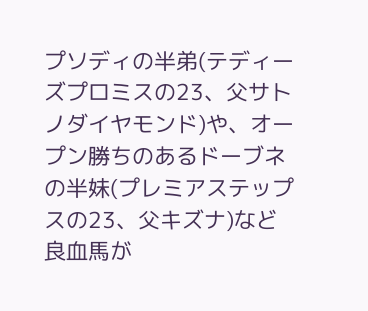プソディの半弟(テディーズプロミスの23、父サトノダイヤモンド)や、オープン勝ちのあるドーブネの半妹(プレミアステップスの23、父キズナ)など良血馬が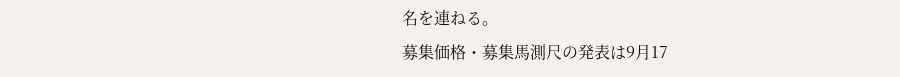名を連ねる。
募集価格・募集馬測尺の発表は9月17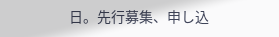日。先行募集、申し込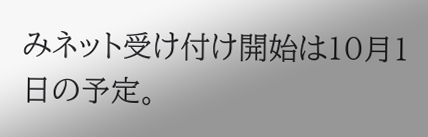みネット受け付け開始は10月1日の予定。